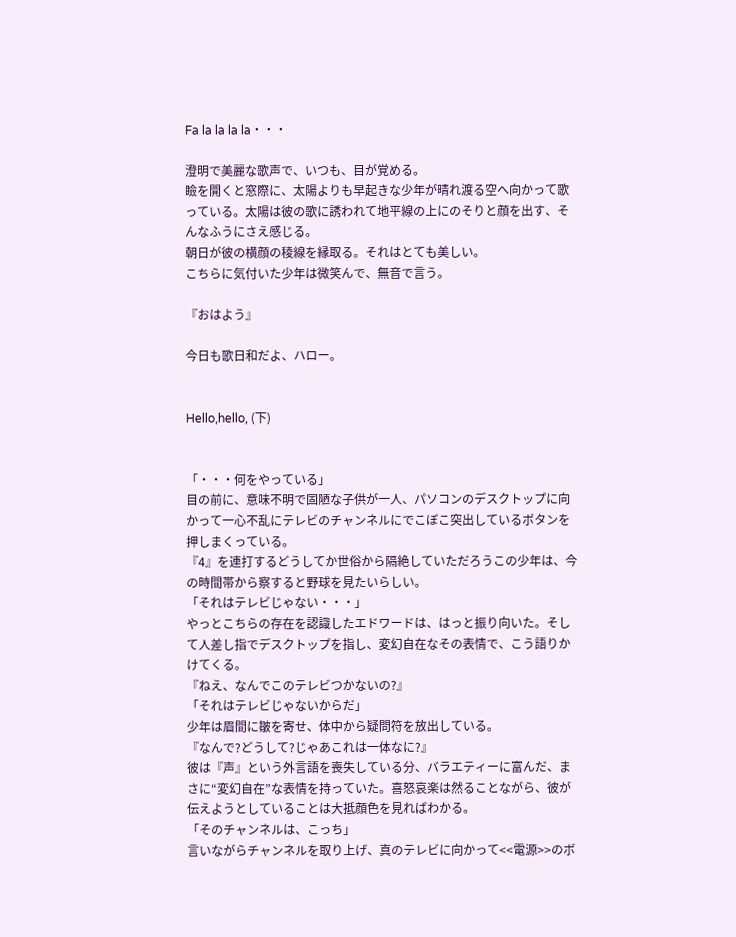Fa la la la la・・・

澄明で美麗な歌声で、いつも、目が覚める。
瞼を開くと窓際に、太陽よりも早起きな少年が晴れ渡る空へ向かって歌っている。太陽は彼の歌に誘われて地平線の上にのそりと顔を出す、そんなふうにさえ感じる。
朝日が彼の横顔の稜線を縁取る。それはとても美しい。
こちらに気付いた少年は微笑んで、無音で言う。

『おはよう』

今日も歌日和だよ、ハロー。


Hello,hello, (下)


「・・・何をやっている」
目の前に、意味不明で固陋な子供が一人、パソコンのデスクトップに向かって一心不乱にテレビのチャンネルにでこぼこ突出しているボタンを押しまくっている。
『4』を連打するどうしてか世俗から隔絶していただろうこの少年は、今の時間帯から察すると野球を見たいらしい。
「それはテレビじゃない・・・」
やっとこちらの存在を認識したエドワードは、はっと振り向いた。そして人差し指でデスクトップを指し、変幻自在なその表情で、こう語りかけてくる。
『ねえ、なんでこのテレビつかないの?』
「それはテレビじゃないからだ」
少年は眉間に皺を寄せ、体中から疑問符を放出している。
『なんで?どうして?じゃあこれは一体なに?』
彼は『声』という外言語を喪失している分、バラエティーに富んだ、まさに“変幻自在”な表情を持っていた。喜怒哀楽は然ることながら、彼が伝えようとしていることは大抵顔色を見ればわかる。
「そのチャンネルは、こっち」
言いながらチャンネルを取り上げ、真のテレビに向かって<<電源>>のボ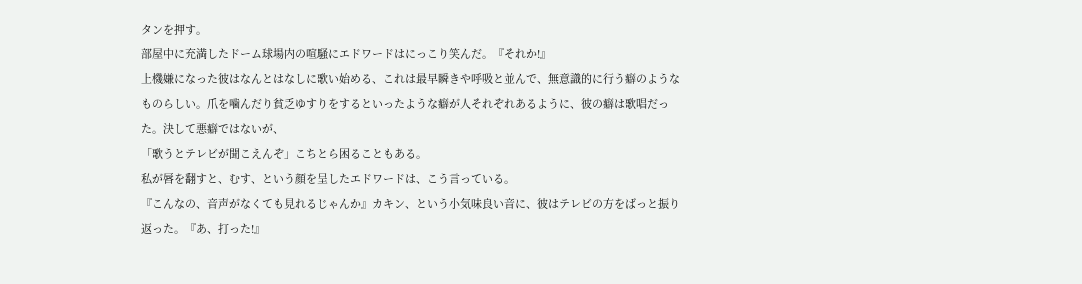タンを押す。
部屋中に充満したドーム球場内の喧騒にエドワードはにっこり笑んだ。『それか!』
上機嫌になった彼はなんとはなしに歌い始める、これは最早瞬きや呼吸と並んで、無意識的に行う癖のようなものらしい。爪を噛んだり貧乏ゆすりをするといったような癖が人それぞれあるように、彼の癖は歌唱だった。決して悪癖ではないが、
「歌うとテレビが聞こえんぞ」こちとら困ることもある。
私が唇を翻すと、むす、という顔を呈したエドワードは、こう言っている。
『こんなの、音声がなくても見れるじゃんか』カキン、という小気味良い音に、彼はテレビの方をばっと振り返った。『あ、打った!』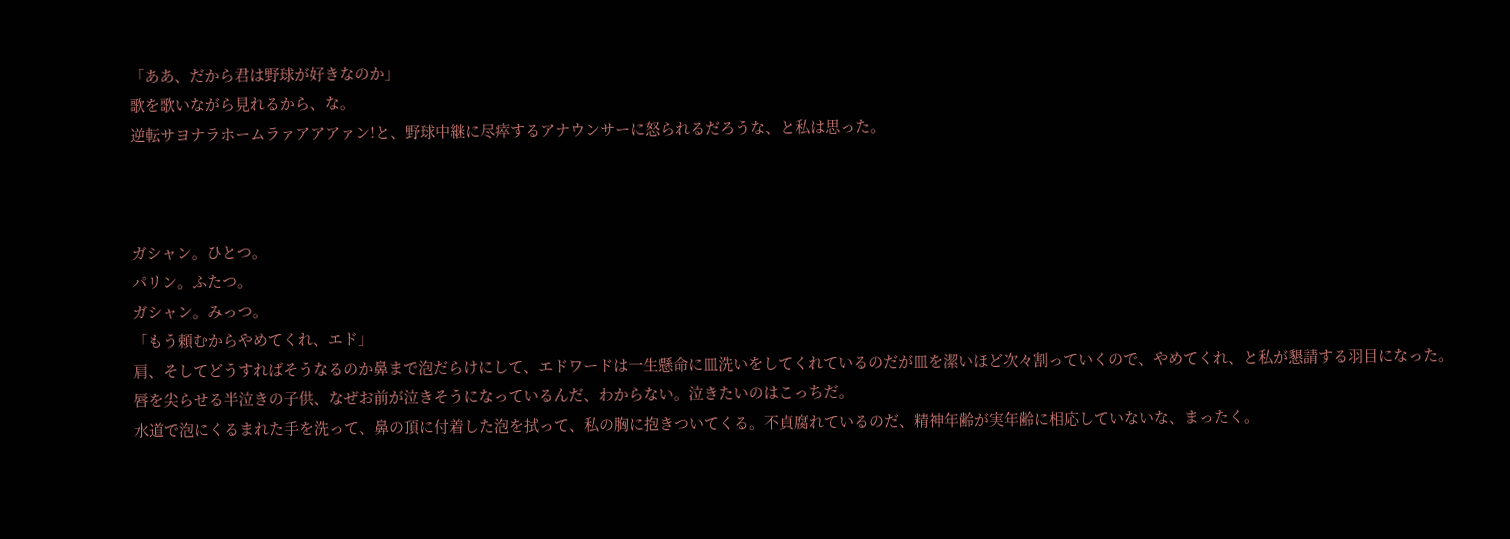「ああ、だから君は野球が好きなのか」
歌を歌いながら見れるから、な。
逆転サヨナラホームラァアアアァン!と、野球中継に尽瘁するアナウンサーに怒られるだろうな、と私は思った。



ガシャン。ひとつ。
パリン。ふたつ。
ガシャン。みっつ。
「もう頼むからやめてくれ、エド」
肩、そしてどうすればそうなるのか鼻まで泡だらけにして、エドワードは一生懸命に皿洗いをしてくれているのだが皿を潔いほど次々割っていくので、やめてくれ、と私が懇請する羽目になった。
唇を尖らせる半泣きの子供、なぜお前が泣きそうになっているんだ、わからない。泣きたいのはこっちだ。
水道で泡にくるまれた手を洗って、鼻の頂に付着した泡を拭って、私の胸に抱きついてくる。不貞腐れているのだ、精神年齢が実年齢に相応していないな、まったく。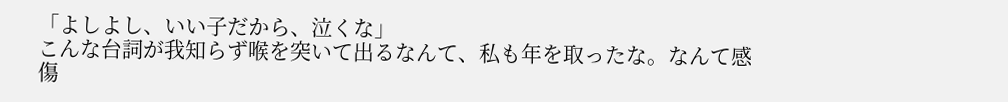「よしよし、いい子だから、泣くな」
こんな台詞が我知らず喉を突いて出るなんて、私も年を取ったな。なんて感傷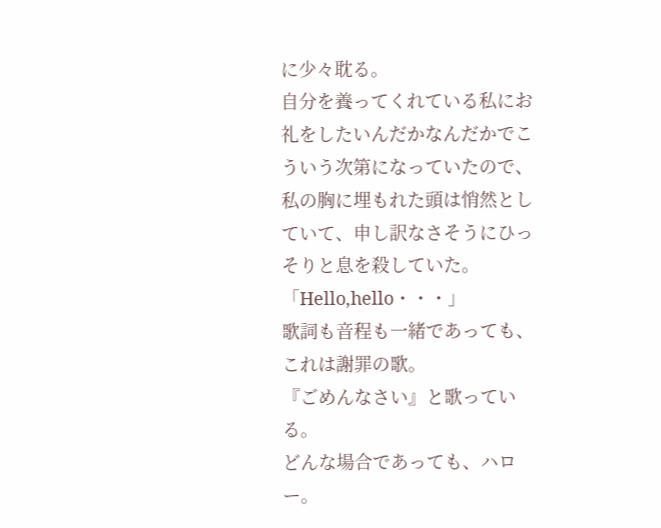に少々耽る。
自分を養ってくれている私にお礼をしたいんだかなんだかでこういう次第になっていたので、私の胸に埋もれた頭は悄然としていて、申し訳なさそうにひっそりと息を殺していた。
「Hello,hello・・・」
歌詞も音程も一緒であっても、これは謝罪の歌。
『ごめんなさい』と歌っている。
どんな場合であっても、ハロー。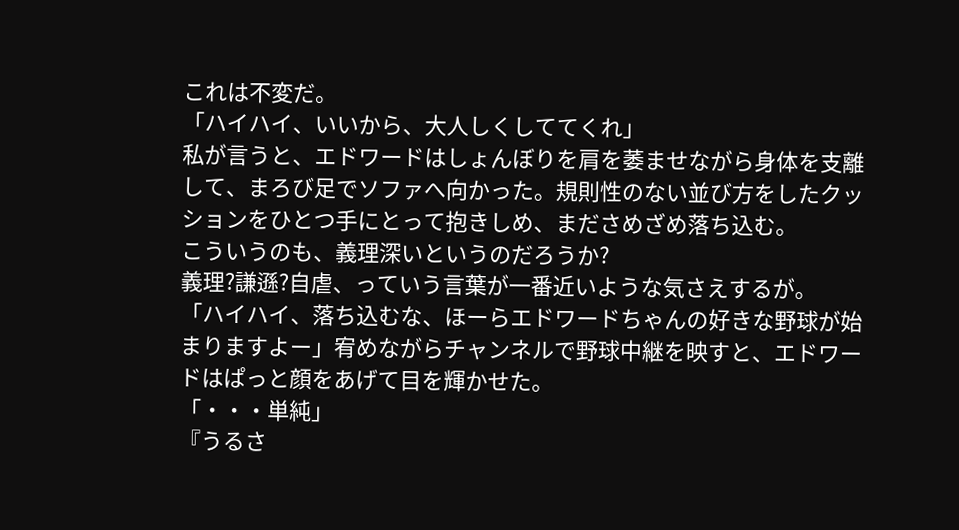これは不変だ。
「ハイハイ、いいから、大人しくしててくれ」
私が言うと、エドワードはしょんぼりを肩を萎ませながら身体を支離して、まろび足でソファへ向かった。規則性のない並び方をしたクッションをひとつ手にとって抱きしめ、まださめざめ落ち込む。
こういうのも、義理深いというのだろうか?
義理?謙遜?自虐、っていう言葉が一番近いような気さえするが。
「ハイハイ、落ち込むな、ほーらエドワードちゃんの好きな野球が始まりますよー」宥めながらチャンネルで野球中継を映すと、エドワードはぱっと顔をあげて目を輝かせた。
「・・・単純」
『うるさ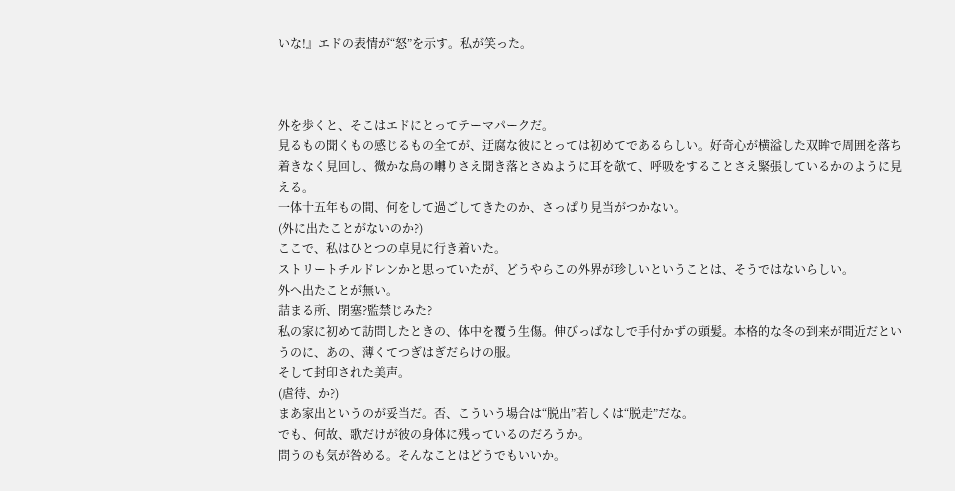いな!』エドの表情が“怒”を示す。私が笑った。



外を歩くと、そこはエドにとってテーマパークだ。
見るもの聞くもの感じるもの全てが、迂腐な彼にとっては初めてであるらしい。好奇心が横溢した双眸で周囲を落ち着きなく見回し、微かな鳥の囀りさえ聞き落とさぬように耳を欹て、呼吸をすることさえ緊張しているかのように見える。
一体十五年もの間、何をして過ごしてきたのか、さっぱり見当がつかない。
(外に出たことがないのか?)
ここで、私はひとつの卓見に行き着いた。
ストリートチルドレンかと思っていたが、どうやらこの外界が珍しいということは、そうではないらしい。
外へ出たことが無い。
詰まる所、閉塞?監禁じみた?
私の家に初めて訪問したときの、体中を覆う生傷。伸びっぱなしで手付かずの頭髪。本格的な冬の到来が間近だというのに、あの、薄くてつぎはぎだらけの服。
そして封印された美声。
(虐待、か?)
まあ家出というのが妥当だ。否、こういう場合は“脱出”若しくは“脱走”だな。
でも、何故、歌だけが彼の身体に残っているのだろうか。
問うのも気が咎める。そんなことはどうでもいいか。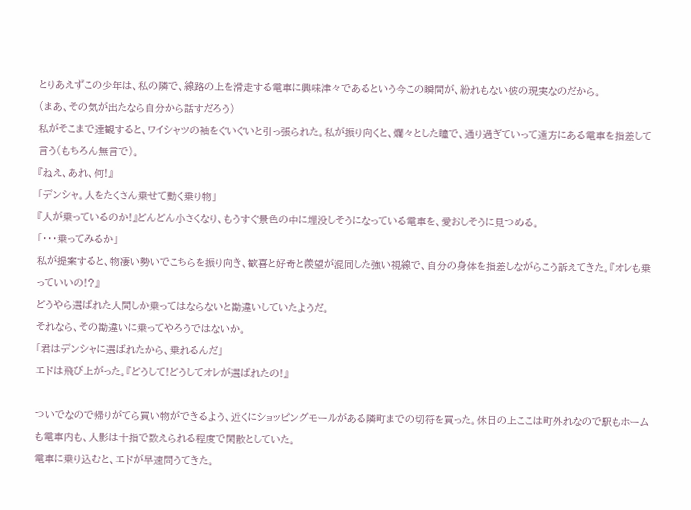とりあえずこの少年は、私の隣で、線路の上を滑走する電車に興味津々であるという今この瞬間が、紛れもない彼の現実なのだから。
(まあ、その気が出たなら自分から話すだろう)
私がそこまで達観すると、ワイシャツの袖をぐいぐいと引っ張られた。私が振り向くと、爛々とした瞳で、通り過ぎていって遠方にある電車を指差して言う(もちろん無言で)。
『ねえ、あれ、何!』
「デンシャ。人をたくさん乗せて動く乗り物」
『人が乗っているのか!』どんどん小さくなり、もうすぐ景色の中に埋没しそうになっている電車を、愛おしそうに見つめる。
「・・・乗ってみるか」
私が提案すると、物凄い勢いでこちらを振り向き、歓喜と好奇と羨望が混同した強い視線で、自分の身体を指差しながらこう訴えてきた。『オレも乗っていいの!?』
どうやら選ばれた人間しか乗ってはならないと勘違いしていたようだ。
それなら、その勘違いに乗ってやろうではないか。
「君はデンシャに選ばれたから、乗れるんだ」
エドは飛び上がった。『どうして!どうしてオレが選ばれたの!』

ついでなので帰りがてら買い物ができるよう、近くにショッピングモールがある隣町までの切符を買った。休日の上ここは町外れなので駅もホームも電車内も、人影は十指で数えられる程度で閑散としていた。
電車に乗り込むと、エドが早速問うてきた。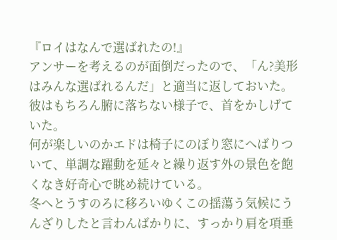『ロイはなんで選ばれたの!』
アンサーを考えるのが面倒だったので、「ん?美形はみんな選ばれるんだ」と適当に返しておいた。彼はもちろん腑に落ちない様子で、首をかしげていた。
何が楽しいのかエドは椅子にのぼり窓にへばりついて、単調な躍動を延々と繰り返す外の景色を飽くなき好奇心で眺め続けている。
冬へとうすのろに移ろいゆくこの揺蕩う気候にうんざりしたと言わんばかりに、すっかり肩を項垂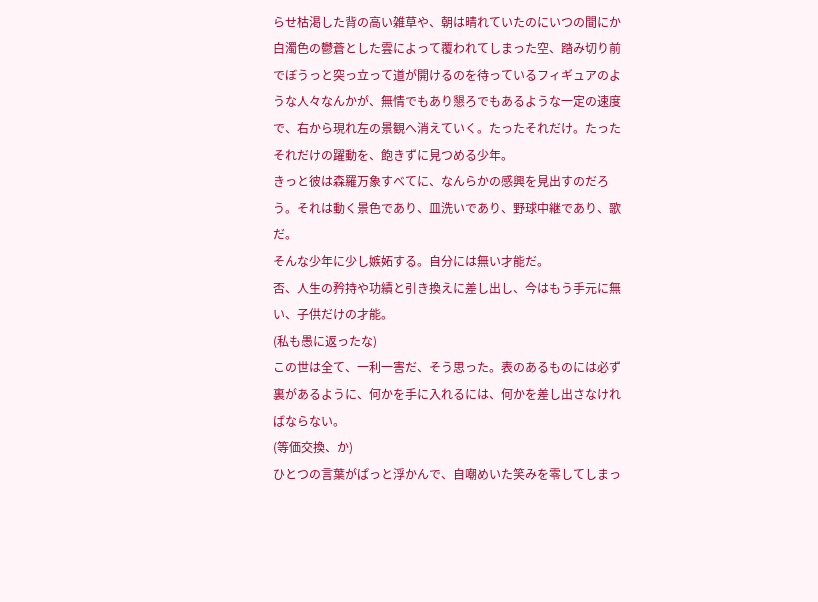らせ枯渇した背の高い雑草や、朝は晴れていたのにいつの間にか白濁色の鬱蒼とした雲によって覆われてしまった空、踏み切り前でぼうっと突っ立って道が開けるのを待っているフィギュアのような人々なんかが、無情でもあり懇ろでもあるような一定の速度で、右から現れ左の景観へ消えていく。たったそれだけ。たったそれだけの躍動を、飽きずに見つめる少年。
きっと彼は森羅万象すべてに、なんらかの感興を見出すのだろう。それは動く景色であり、皿洗いであり、野球中継であり、歌だ。
そんな少年に少し嫉妬する。自分には無い才能だ。
否、人生の矜持や功績と引き換えに差し出し、今はもう手元に無い、子供だけの才能。
(私も愚に返ったな)
この世は全て、一利一害だ、そう思った。表のあるものには必ず裏があるように、何かを手に入れるには、何かを差し出さなければならない。
(等価交換、か)
ひとつの言葉がぱっと浮かんで、自嘲めいた笑みを零してしまっ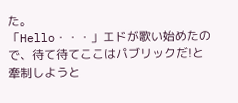た。
「Hello・・・」エドが歌い始めたので、待て待てここはパブリックだ!と牽制しようと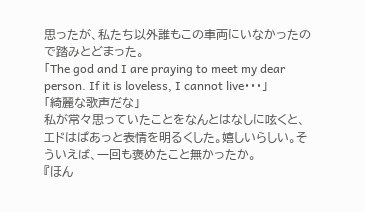思ったが、私たち以外誰もこの車両にいなかったので踏みとどまった。
「The god and I are praying to meet my dear person. If it is loveless, I cannot live・・・」
「綺麗な歌声だな」
私が常々思っていたことをなんとはなしに呟くと、エドはぱあっと表情を明るくした。嬉しいらしい。そういえば、一回も褒めたこと無かったか。
『ほん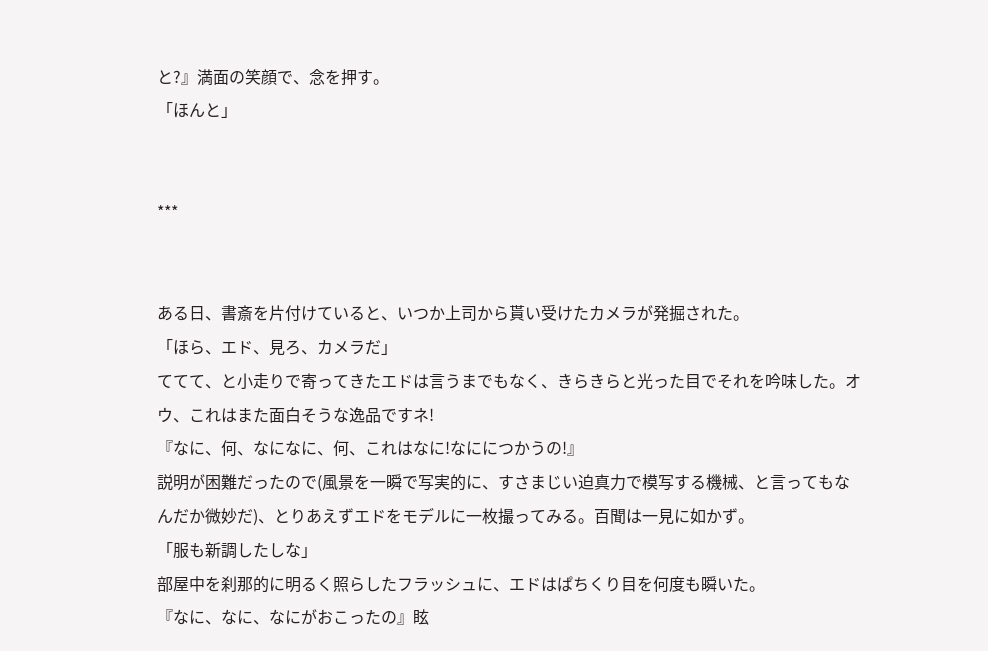と?』満面の笑顔で、念を押す。
「ほんと」


***


ある日、書斎を片付けていると、いつか上司から貰い受けたカメラが発掘された。
「ほら、エド、見ろ、カメラだ」
ててて、と小走りで寄ってきたエドは言うまでもなく、きらきらと光った目でそれを吟味した。オウ、これはまた面白そうな逸品ですネ!
『なに、何、なになに、何、これはなに!なににつかうの!』
説明が困難だったので(風景を一瞬で写実的に、すさまじい迫真力で模写する機械、と言ってもなんだか微妙だ)、とりあえずエドをモデルに一枚撮ってみる。百聞は一見に如かず。
「服も新調したしな」
部屋中を刹那的に明るく照らしたフラッシュに、エドはぱちくり目を何度も瞬いた。
『なに、なに、なにがおこったの』眩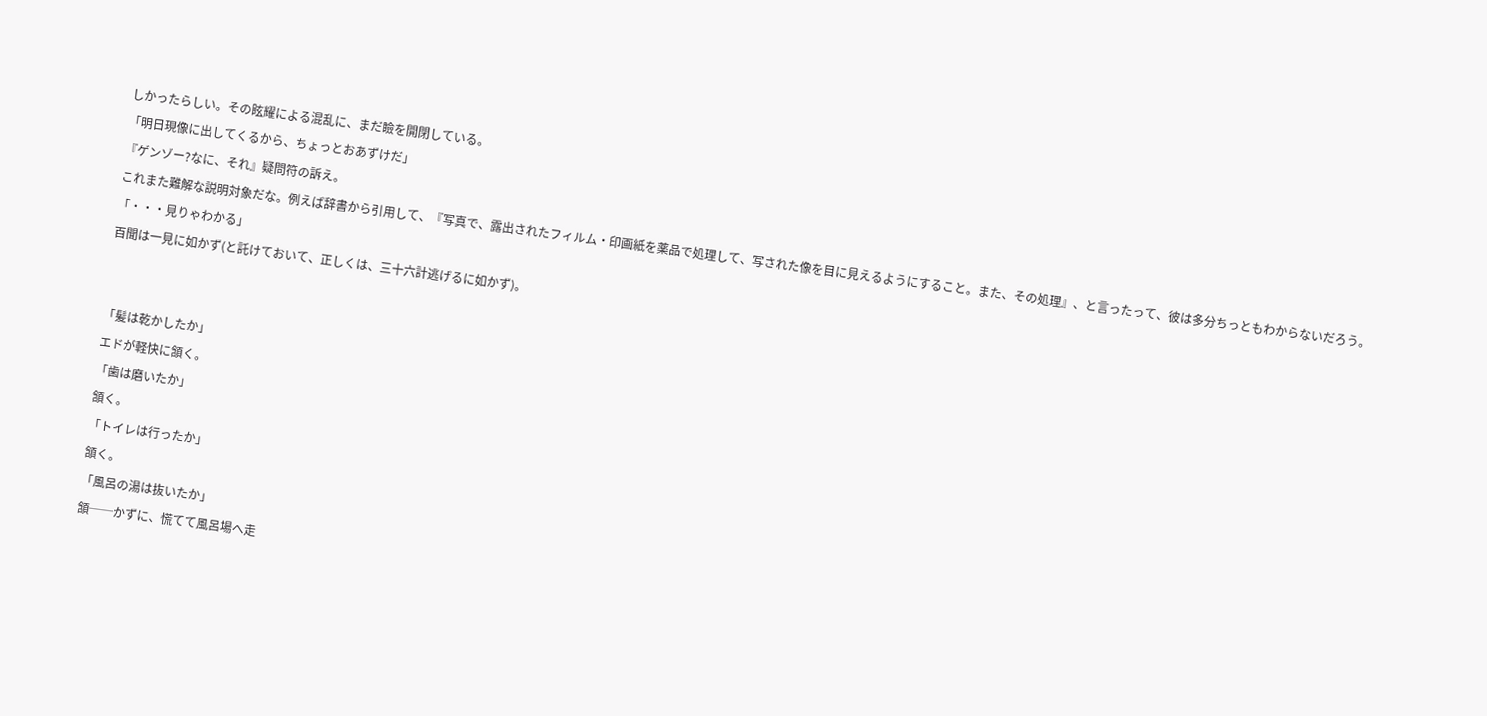しかったらしい。その眩耀による混乱に、まだ瞼を開閉している。
「明日現像に出してくるから、ちょっとおあずけだ」
『ゲンゾー?なに、それ』疑問符の訴え。
これまた難解な説明対象だな。例えば辞書から引用して、『写真で、露出されたフィルム・印画紙を薬品で処理して、写された像を目に見えるようにすること。また、その処理』、と言ったって、彼は多分ちっともわからないだろう。
「・・・見りゃわかる」
百聞は一見に如かず(と託けておいて、正しくは、三十六計逃げるに如かず)。


「髪は乾かしたか」
エドが軽快に頷く。
「歯は磨いたか」
頷く。
「トイレは行ったか」
頷く。
「風呂の湯は抜いたか」
頷──かずに、慌てて風呂場へ走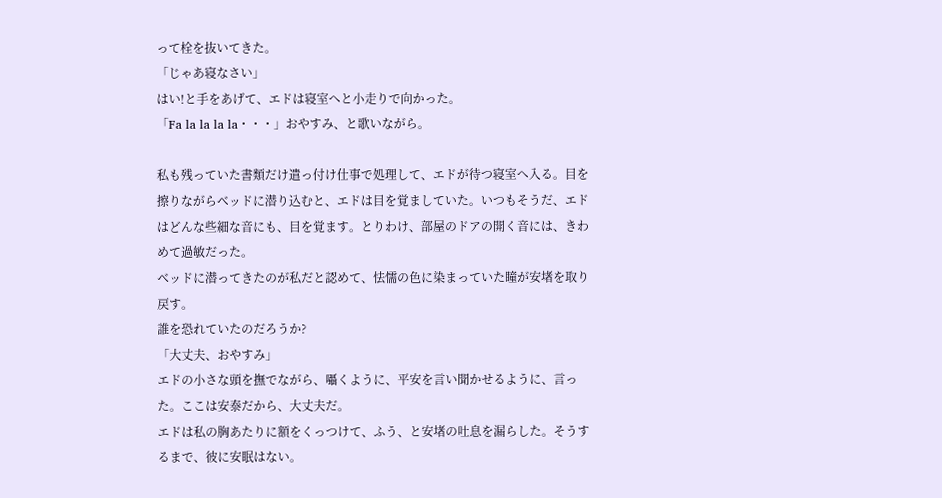って栓を抜いてきた。
「じゃあ寝なさい」
はい!と手をあげて、エドは寝室へと小走りで向かった。
「Fa la la la la・・・」おやすみ、と歌いながら。

私も残っていた書類だけ遣っ付け仕事で処理して、エドが待つ寝室へ入る。目を擦りながらベッドに潜り込むと、エドは目を覚ましていた。いつもそうだ、エドはどんな些細な音にも、目を覚ます。とりわけ、部屋のドアの開く音には、きわめて過敏だった。
ベッドに潜ってきたのが私だと認めて、怯懦の色に染まっていた瞳が安堵を取り戻す。
誰を恐れていたのだろうか?
「大丈夫、おやすみ」
エドの小さな頭を撫でながら、囁くように、平安を言い聞かせるように、言った。ここは安泰だから、大丈夫だ。
エドは私の胸あたりに額をくっつけて、ふう、と安堵の吐息を漏らした。そうするまで、彼に安眠はない。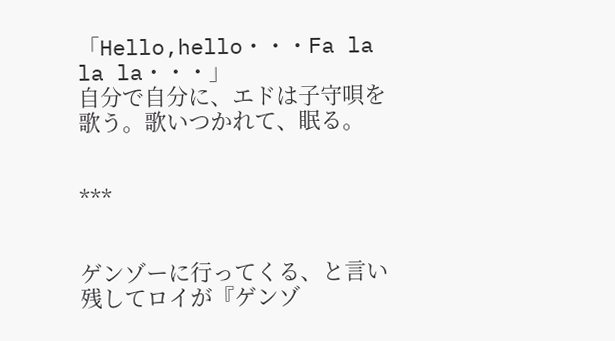「Hello,hello・・・Fa la la la・・・」
自分で自分に、エドは子守唄を歌う。歌いつかれて、眠る。


***


ゲンゾーに行ってくる、と言い残してロイが『ゲンゾ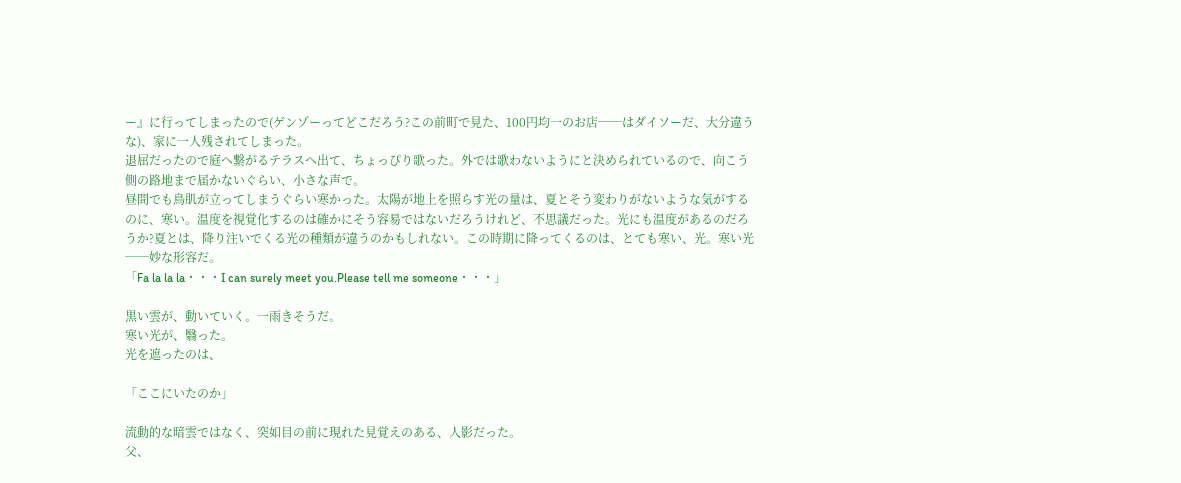ー』に行ってしまったので(ゲンゾーってどこだろう?この前町で見た、100円均一のお店──はダイソーだ、大分違うな)、家に一人残されてしまった。
退屈だったので庭へ繋がるテラスへ出て、ちょっぴり歌った。外では歌わないようにと決められているので、向こう側の路地まで届かないぐらい、小さな声で。
昼間でも鳥肌が立ってしまうぐらい寒かった。太陽が地上を照らす光の量は、夏とそう変わりがないような気がするのに、寒い。温度を視覚化するのは確かにそう容易ではないだろうけれど、不思議だった。光にも温度があるのだろうか?夏とは、降り注いでくる光の種類が違うのかもしれない。この時期に降ってくるのは、とても寒い、光。寒い光──妙な形容だ。
「Fa la la la・・・I can surely meet you.Please tell me someone・・・」

黒い雲が、動いていく。一雨きそうだ。
寒い光が、翳った。
光を遮ったのは、

「ここにいたのか」

流動的な暗雲ではなく、突如目の前に現れた見覚えのある、人影だった。
父、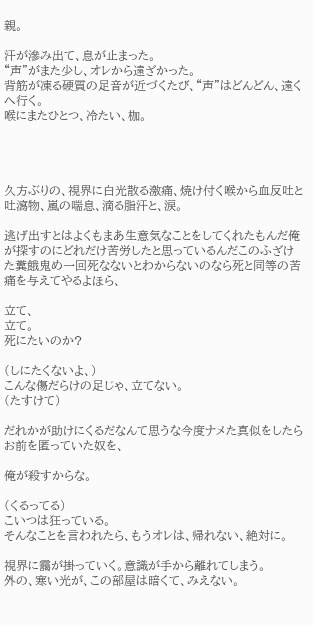親。

汗が滲み出て、息が止まった。
“声”がまた少し、オレから遠ざかった。
背筋が凍る硬質の足音が近づくたび、“声”はどんどん、遠くへ行く。
喉にまたひとつ、冷たい、枷。




久方ぶりの、視界に白光散る激痛、焼け付く喉から血反吐と吐瀉物、嵐の喘息、滴る脂汗と、涙。

逃げ出すとはよくもまあ生意気なことをしてくれたもんだ俺が探すのにどれだけ苦労したと思っているんだこのふざけた糞餓鬼め一回死なないとわからないのなら死と同等の苦痛を与えてやるよほら、

立て、
立て。
死にたいのか?

(しにたくないよ、)
こんな傷だらけの足じゃ、立てない。
(たすけて)

だれかが助けにくるだなんて思うな今度ナメた真似をしたらお前を匿っていた奴を、

俺が殺すからな。

(くるってる)
こいつは狂っている。
そんなことを言われたら、もうオレは、帰れない、絶対に。

視界に靄が掛っていく。意識が手から離れてしまう。
外の、寒い光が、この部屋は暗くて、みえない。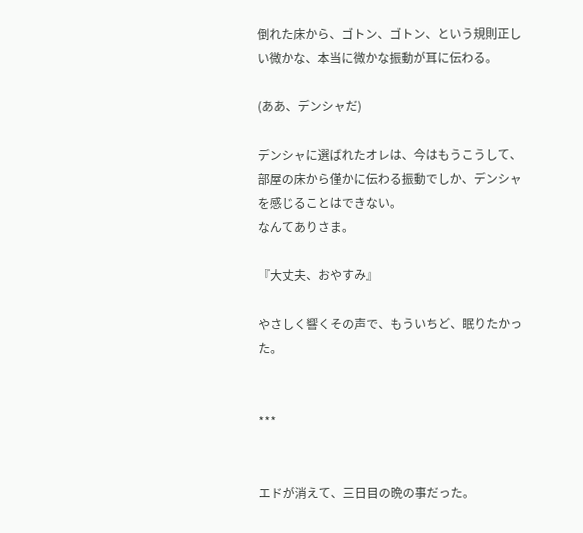倒れた床から、ゴトン、ゴトン、という規則正しい微かな、本当に微かな振動が耳に伝わる。

(ああ、デンシャだ)

デンシャに選ばれたオレは、今はもうこうして、部屋の床から僅かに伝わる振動でしか、デンシャを感じることはできない。
なんてありさま。

『大丈夫、おやすみ』

やさしく響くその声で、もういちど、眠りたかった。


***


エドが消えて、三日目の晩の事だった。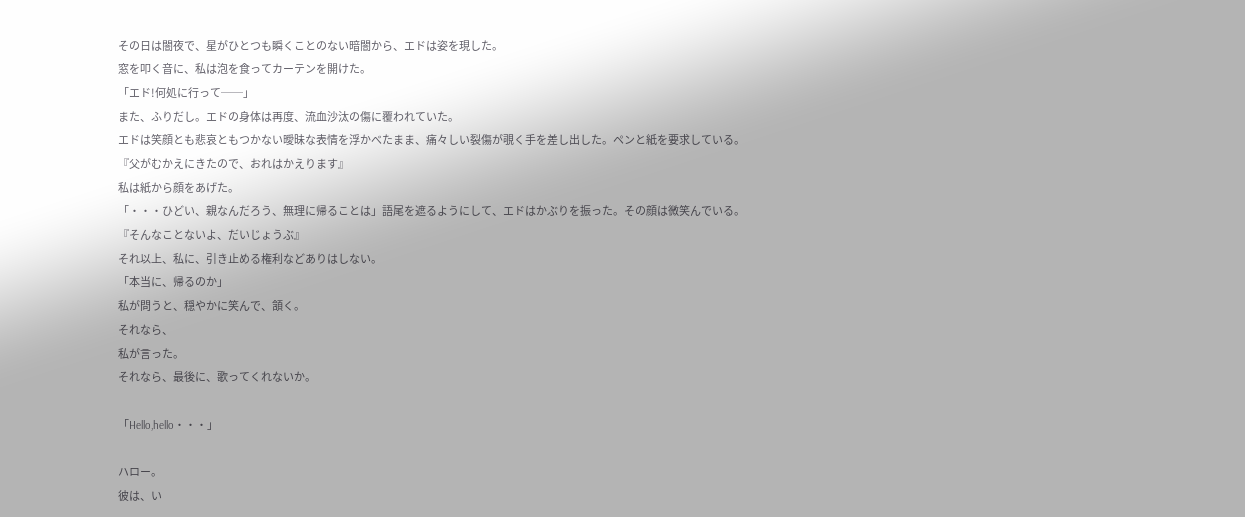その日は闇夜で、星がひとつも瞬くことのない暗闇から、エドは姿を現した。
窓を叩く音に、私は泡を食ってカーテンを開けた。
「エド!何処に行って──」
また、ふりだし。エドの身体は再度、流血沙汰の傷に覆われていた。
エドは笑顔とも悲哀ともつかない曖昧な表情を浮かべたまま、痛々しい裂傷が覗く手を差し出した。ペンと紙を要求している。
『父がむかえにきたので、おれはかえります』
私は紙から顔をあげた。
「・・・ひどい、親なんだろう、無理に帰ることは」語尾を遮るようにして、エドはかぶりを振った。その顔は微笑んでいる。
『そんなことないよ、だいじょうぶ』
それ以上、私に、引き止める権利などありはしない。
「本当に、帰るのか」
私が問うと、穏やかに笑んで、頷く。
それなら、
私が言った。
それなら、最後に、歌ってくれないか。

「Hello,hello・・・」

ハロー。
彼は、い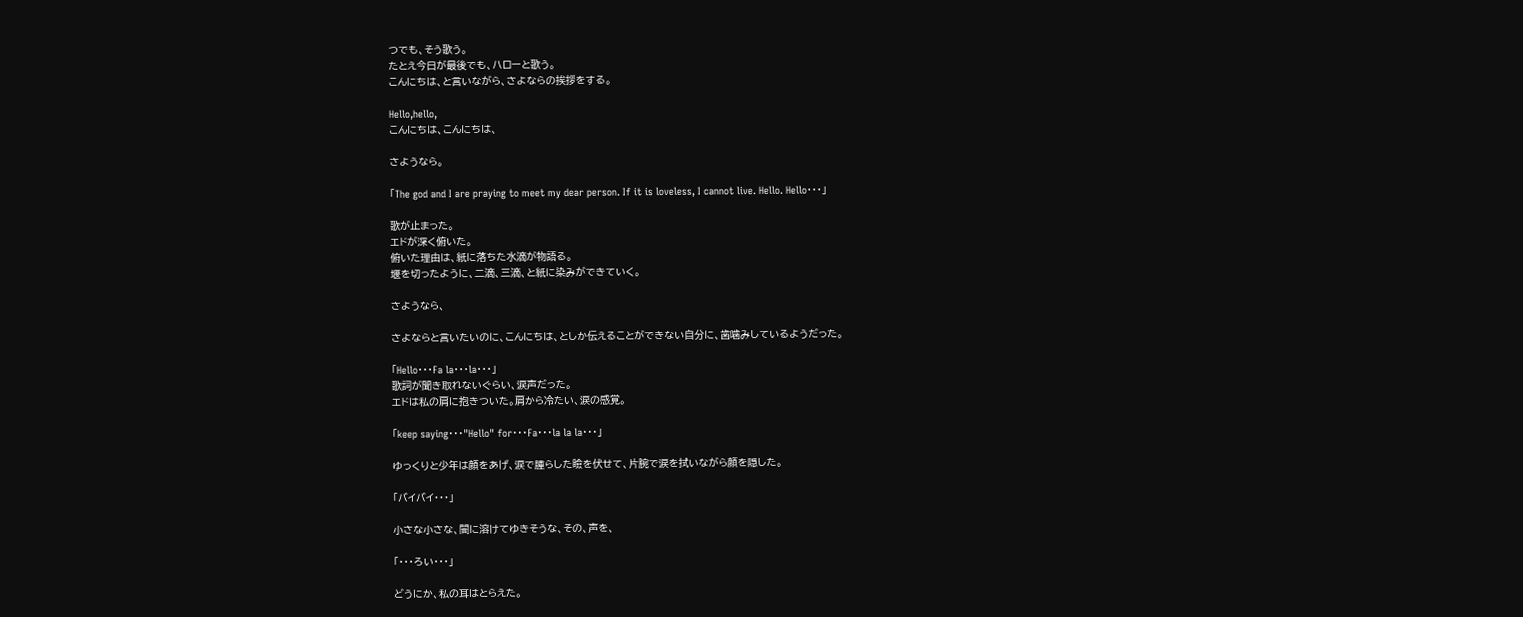つでも、そう歌う。
たとえ今日が最後でも、ハローと歌う。
こんにちは、と言いながら、さよならの挨拶をする。

Hello,hello,
こんにちは、こんにちは、

さようなら。

「The god and I are praying to meet my dear person. If it is loveless, I cannot live. Hello. Hello・・・」

歌が止まった。
エドが深く俯いた。
俯いた理由は、紙に落ちた水滴が物語る。
堰を切ったように、二滴、三滴、と紙に染みができていく。

さようなら、

さよならと言いたいのに、こんにちは、としか伝えることができない自分に、歯噛みしているようだった。

「Hello・・・Fa la・・・la・・・」
歌詞が聞き取れないぐらい、涙声だった。
エドは私の肩に抱きついた。肩から冷たい、涙の感覚。

「keep saying・・・"Hello" for・・・Fa・・・la la la・・・」

ゆっくりと少年は顔をあげ、涙で腫らした瞼を伏せて、片腕で涙を拭いながら顔を隠した。

「バイバイ・・・」

小さな小さな、闇に溶けてゆきそうな、その、声を、

「・・・ろい・・・」

どうにか、私の耳はとらえた。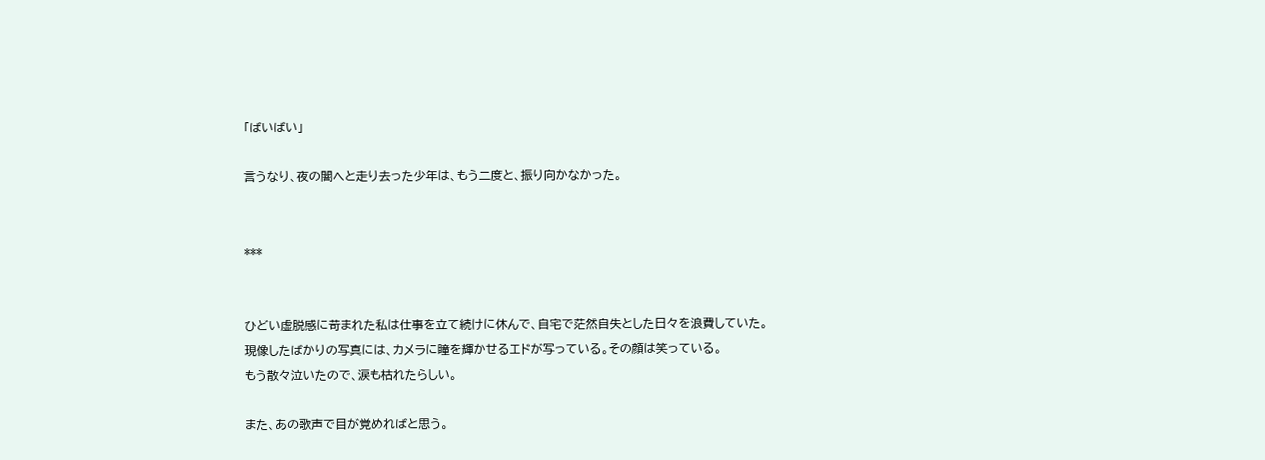「ばいばい」

言うなり、夜の闇へと走り去った少年は、もう二度と、振り向かなかった。


***


ひどい虚脱感に苛まれた私は仕事を立て続けに休んで、自宅で茫然自失とした日々を浪費していた。
現像したばかりの写真には、カメラに瞳を輝かせるエドが写っている。その顔は笑っている。
もう散々泣いたので、涙も枯れたらしい。

また、あの歌声で目が覚めればと思う。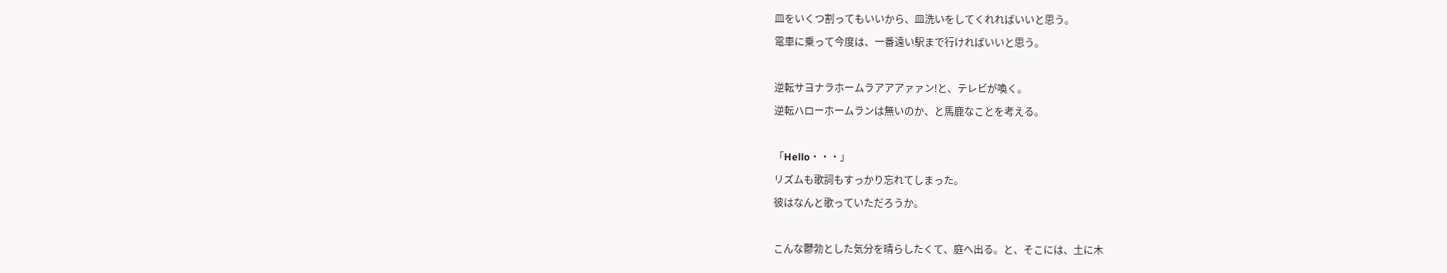皿をいくつ割ってもいいから、皿洗いをしてくれればいいと思う。
電車に乗って今度は、一番遠い駅まで行ければいいと思う。

逆転サヨナラホームラアアアァァン!と、テレビが喚く。
逆転ハローホームランは無いのか、と馬鹿なことを考える。

「Hello・・・」
リズムも歌詞もすっかり忘れてしまった。
彼はなんと歌っていただろうか。

こんな鬱勃とした気分を晴らしたくて、庭へ出る。と、そこには、土に木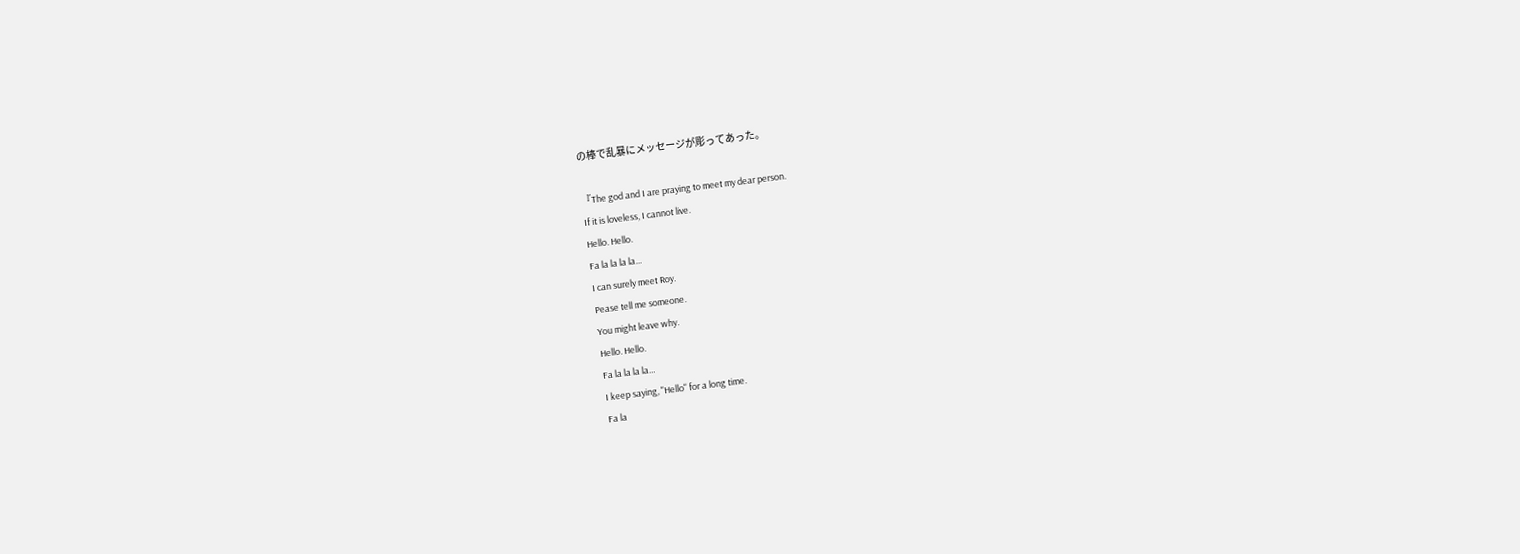の棒で乱暴にメッセージが彫ってあった。

『The god and I are praying to meet my dear person.
If it is loveless, I cannot live.
Hello. Hello.
Fa la la la la…
I can surely meet Roy.
Pease tell me someone.
You might leave why.
Hello. Hello.
Fa la la la la…
I keep saying, "Hello" for a long time.
Fa la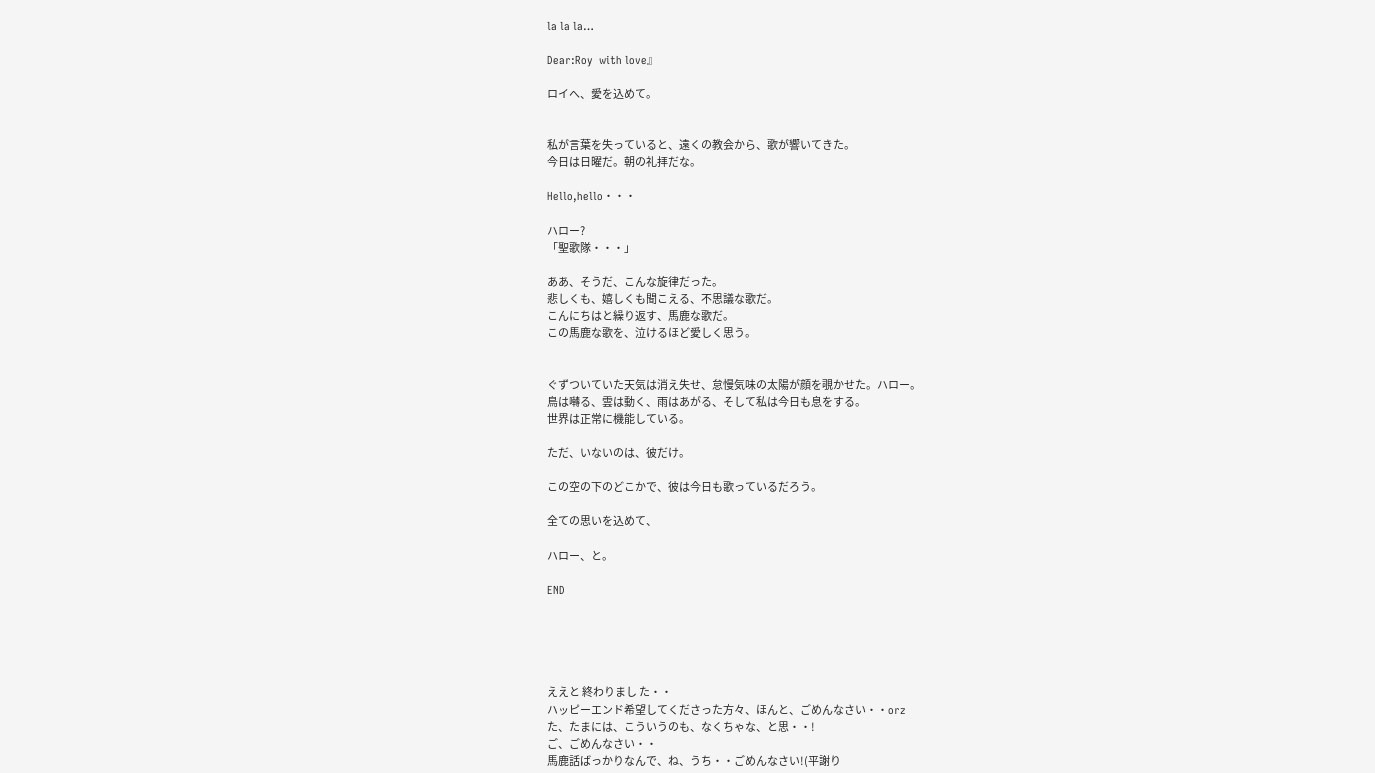la la la…

Dear:Roy  with love』

ロイへ、愛を込めて。


私が言葉を失っていると、遠くの教会から、歌が響いてきた。
今日は日曜だ。朝の礼拝だな。

Hello,hello・・・

ハロー?
「聖歌隊・・・」

ああ、そうだ、こんな旋律だった。
悲しくも、嬉しくも聞こえる、不思議な歌だ。
こんにちはと繰り返す、馬鹿な歌だ。
この馬鹿な歌を、泣けるほど愛しく思う。


ぐずついていた天気は消え失せ、怠慢気味の太陽が顔を覗かせた。ハロー。
鳥は囀る、雲は動く、雨はあがる、そして私は今日も息をする。
世界は正常に機能している。

ただ、いないのは、彼だけ。

この空の下のどこかで、彼は今日も歌っているだろう。

全ての思いを込めて、

ハロー、と。

END





ええと 終わりまし た・・
ハッピーエンド希望してくださった方々、ほんと、ごめんなさい・・orz
た、たまには、こういうのも、なくちゃな、と思・・!
ご、ごめんなさい・・
馬鹿話ばっかりなんで、ね、うち・・ごめんなさい!(平謝り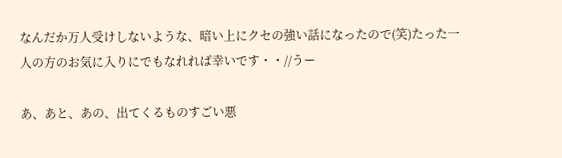なんだか万人受けしないような、暗い上にクセの強い話になったので(笑)たった一人の方のお気に入りにでもなれれば幸いです・・//うー

あ、あと、あの、出てくるものすごい悪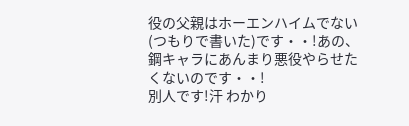役の父親はホーエンハイムでない(つもりで書いた)です・・!あの、鋼キャラにあんまり悪役やらせたくないのです・・!
別人です!汗 わかり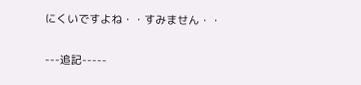にくいですよね・・すみません・・

---追記-----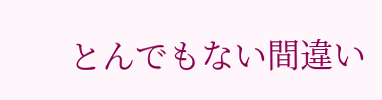とんでもない間違い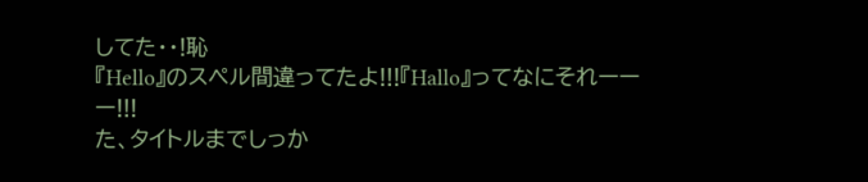してた・・!恥
『Hello』のスペル間違ってたよ!!!『Hallo』ってなにそれーーー!!!
た、タイトルまでしっか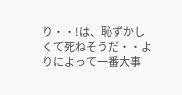り・・!は、恥ずかしくて死ねそうだ・・よりによって一番大事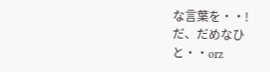な言葉を・・!
だ、だめなひと・・orz